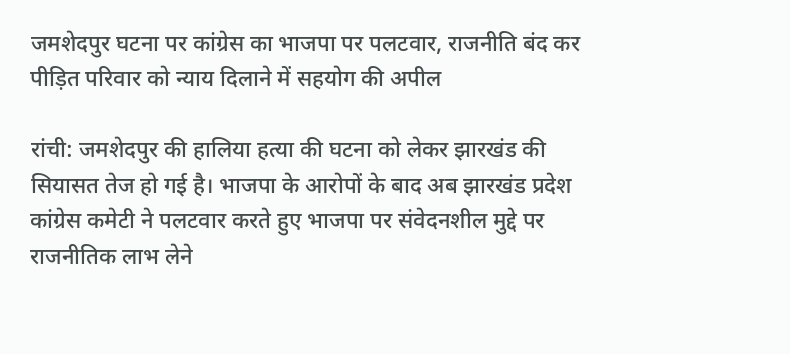जमशेदपुर घटना पर कांग्रेस का भाजपा पर पलटवार, राजनीति बंद कर पीड़ित परिवार को न्याय दिलाने में सहयोग की अपील

रांची: जमशेदपुर की हालिया हत्या की घटना को लेकर झारखंड की सियासत तेज हो गई है। भाजपा के आरोपों के बाद अब झारखंड प्रदेश कांग्रेस कमेटी ने पलटवार करते हुए भाजपा पर संवेदनशील मुद्दे पर राजनीतिक लाभ लेने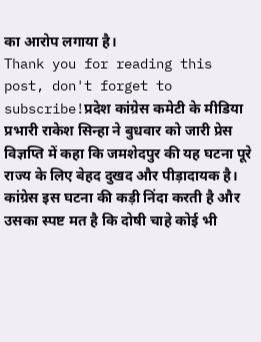का आरोप लगाया है।
Thank you for reading this post, don't forget to subscribe!प्रदेश कांग्रेस कमेटी के मीडिया प्रभारी राकेश सिन्हा ने बुधवार को जारी प्रेस विज्ञप्ति में कहा कि जमशेदपुर की यह घटना पूरे राज्य के लिए बेहद दुखद और पीड़ादायक है। कांग्रेस इस घटना की कड़ी निंदा करती है और उसका स्पष्ट मत है कि दोषी चाहे कोई भी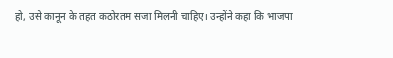हो, उसे कानून के तहत कठोरतम सजा मिलनी चाहिए। उन्होंने कहा कि भाजपा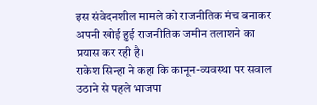इस संवेदनशील मामले को राजनीतिक मंच बनाकर अपनी खोई हुई राजनीतिक जमीन तलाशने का प्रयास कर रही है।
राकेश सिन्हा ने कहा कि कानून-व्यवस्था पर सवाल उठाने से पहले भाजपा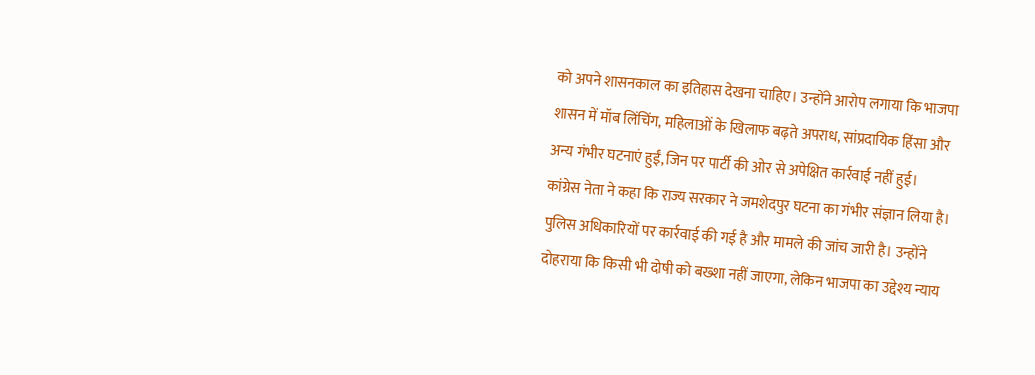को अपने शासनकाल का इतिहास देखना चाहिए। उन्होंने आरोप लगाया कि भाजपा शासन में मॉब लिंचिंग, महिलाओं के खिलाफ बढ़ते अपराध, सांप्रदायिक हिंसा और अन्य गंभीर घटनाएं हुईं, जिन पर पार्टी की ओर से अपेक्षित कार्रवाई नहीं हुई।
कांग्रेस नेता ने कहा कि राज्य सरकार ने जमशेदपुर घटना का गंभीर संज्ञान लिया है। पुलिस अधिकारियों पर कार्रवाई की गई है और मामले की जांच जारी है। उन्होंने दोहराया कि किसी भी दोषी को बख्शा नहीं जाएगा, लेकिन भाजपा का उद्देश्य न्याय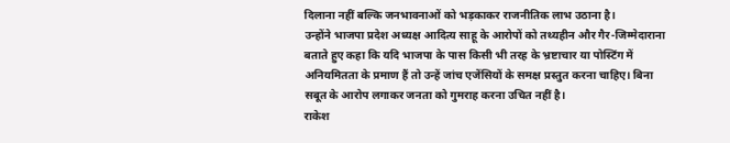दिलाना नहीं बल्कि जनभावनाओं को भड़काकर राजनीतिक लाभ उठाना है।
उन्होंने भाजपा प्रदेश अध्यक्ष आदित्य साहू के आरोपों को तथ्यहीन और गैर-जिम्मेदाराना बताते हुए कहा कि यदि भाजपा के पास किसी भी तरह के भ्रष्टाचार या पोस्टिंग में अनियमितता के प्रमाण हैं तो उन्हें जांच एजेंसियों के समक्ष प्रस्तुत करना चाहिए। बिना सबूत के आरोप लगाकर जनता को गुमराह करना उचित नहीं है।
राकेश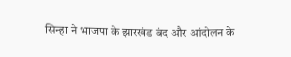सिन्हा ने भाजपा के झारखंड बंद और आंदोलन के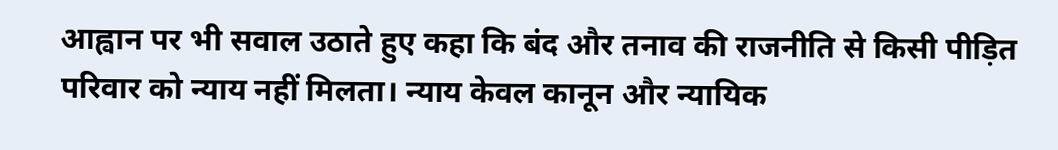आह्वान पर भी सवाल उठाते हुए कहा कि बंद और तनाव की राजनीति से किसी पीड़ित परिवार को न्याय नहीं मिलता। न्याय केवल कानून और न्यायिक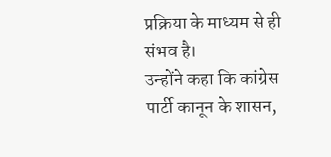प्रक्रिया के माध्यम से ही संभव है।
उन्होंने कहा कि कांग्रेस पार्टी कानून के शासन,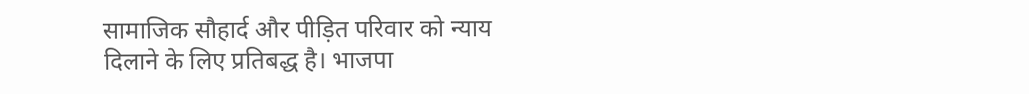सामाजिक सौहार्द और पीड़ित परिवार को न्याय दिलाने के लिए प्रतिबद्ध है। भाजपा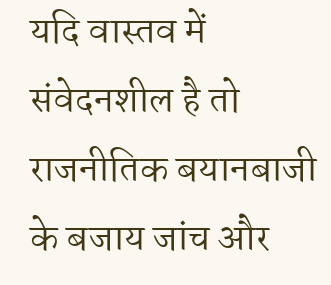यदि वास्तव में संवेदनशील है तो राजनीतिक बयानबाजी के बजाय जांच और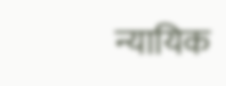न्यायिक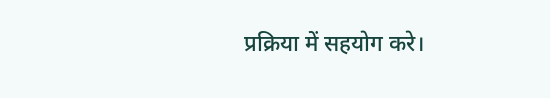प्रक्रिया में सहयोग करे।